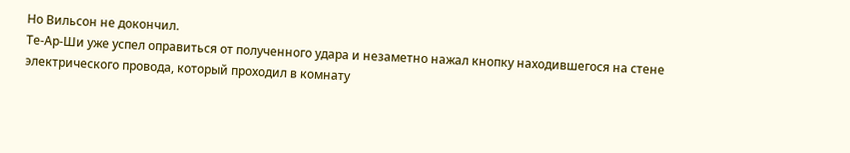Но Вильсон не докончил.
Те-Ар-Ши уже успел оправиться от полученного удара и незаметно нажал кнопку находившегося на стене электрического провода, который проходил в комнату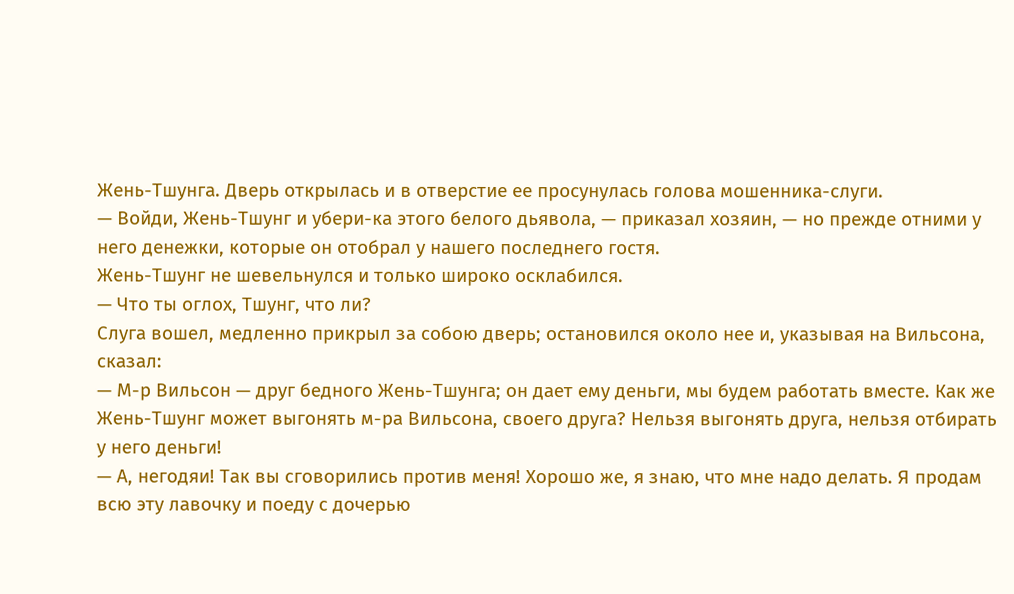Жень-Тшунга. Дверь открылась и в отверстие ее просунулась голова мошенника-слуги.
— Войди, Жень-Тшунг и убери-ка этого белого дьявола, — приказал хозяин, — но прежде отними у него денежки, которые он отобрал у нашего последнего гостя.
Жень-Тшунг не шевельнулся и только широко осклабился.
— Что ты оглох, Тшунг, что ли?
Слуга вошел, медленно прикрыл за собою дверь; остановился около нее и, указывая на Вильсона, сказал:
— М-р Вильсон — друг бедного Жень-Тшунга; он дает ему деньги, мы будем работать вместе. Как же Жень-Тшунг может выгонять м-ра Вильсона, своего друга? Нельзя выгонять друга, нельзя отбирать у него деньги!
— А, негодяи! Так вы сговорились против меня! Хорошо же, я знаю, что мне надо делать. Я продам всю эту лавочку и поеду с дочерью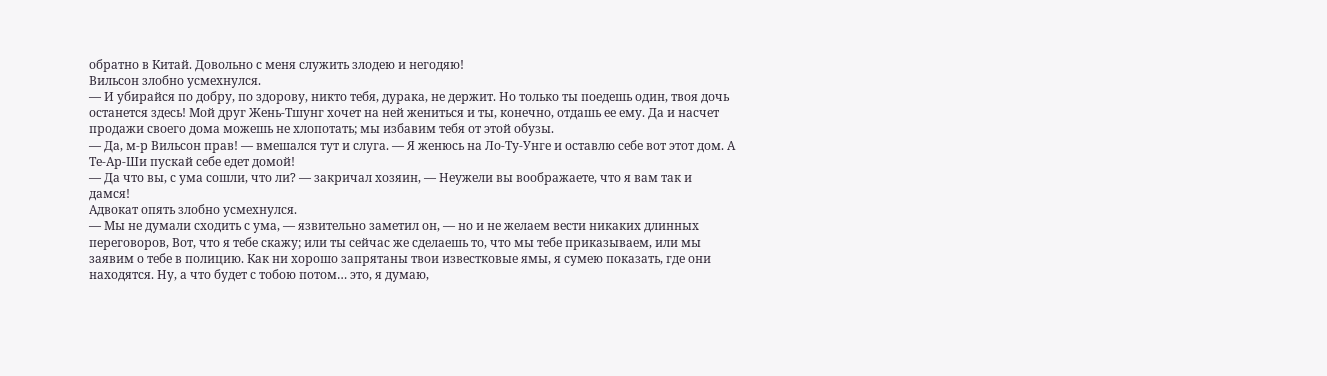обратно в Китай. Довольно с меня служить злодею и негодяю!
Вильсон злобно усмехнулся.
— И убирайся по добру, по здорову, никто тебя, дурака, не держит. Но только ты поедешь один, твоя дочь останется здесь! Мой друг Жень-Тшунг хочет на ней жениться и ты, конечно, отдашь ее ему. Да и насчет продажи своего дома можешь не хлопотать; мы избавим тебя от этой обузы.
— Да, м-р Вильсон прав! — вмешался тут и слуга. — Я женюсь на Ло-Ту-Унге и оставлю себе вот этот дом. А Те-Ар-Ши пускай себе едет домой!
— Да что вы, с ума сошли, что ли? — закричал хозяин, — Неужели вы воображаете, что я вам так и дамся!
Адвокат опять злобно усмехнулся.
— Мы не думали сходить с ума, — язвительно заметил он, — но и не желаем вести никаких длинных переговоров, Вот, что я тебе скажу; или ты сейчас же сделаешь то, что мы тебе приказываем, или мы заявим о тебе в полицию. Как ни хорошо запрятаны твои известковые ямы, я сумею показать, где они находятся. Ну, а что будет с тобою потом… это, я думаю,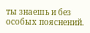ты знаешь и без особых пояснений.